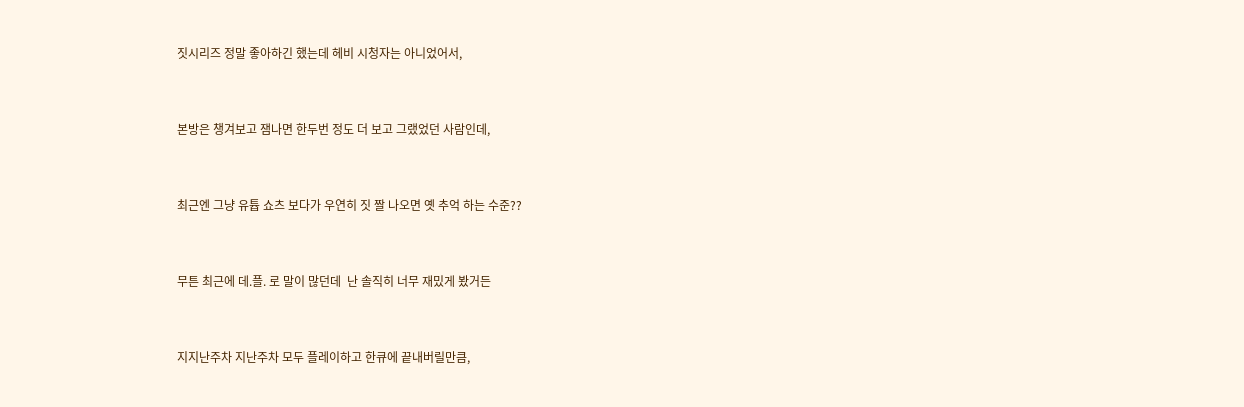짓시리즈 정말 좋아하긴 했는데 헤비 시청자는 아니었어서,


본방은 챙겨보고 잼나면 한두번 정도 더 보고 그랬었던 사람인데,


최근엔 그냥 유튭 쇼츠 보다가 우연히 짓 짤 나오면 옛 추억 하는 수준??


무튼 최근에 데.플. 로 말이 많던데  난 솔직히 너무 재밌게 봤거든


지지난주차 지난주차 모두 플레이하고 한큐에 끝내버릴만큼,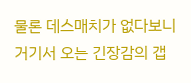물론 데스매치가 없다보니 거기서 오는 긴장감의 갭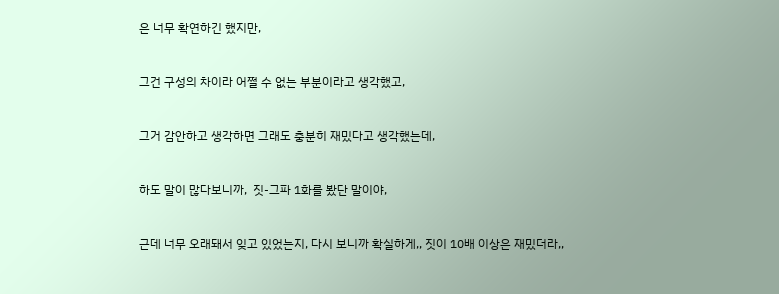은 너무 확연하긴 했지만,


그건 구성의 차이라 어쩔 수 없는 부분이라고 생각했고,


그거 감안하고 생각하면 그래도 충분히 재밌다고 생각했는데,


하도 말이 많다보니까,  짓-그파 1화를 봤단 말이야,


근데 너무 오래돼서 잊고 있었는지, 다시 보니까 확실하게,, 짓이 10배 이상은 재밌더라,,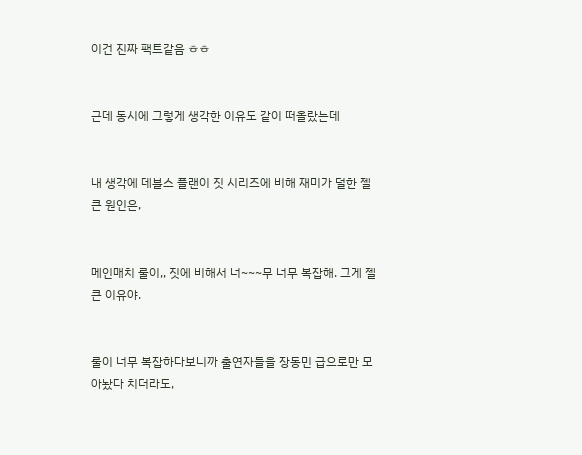이건 진짜 팩트같음 ㅎㅎ


근데 동시에 그렇게 생각한 이유도 같이 떠올랐는데


내 생각에 데블스 플랜이 짓 시리즈에 비해 재미가 덜한 젤 큰 원인은,


메인매치 룰이,, 짓에 비해서 너~~~무 너무 복잡해. 그게 젤 큰 이유야.


룰이 너무 복잡하다보니까 출연자들을 장동민 급으로만 모아놨다 치더라도,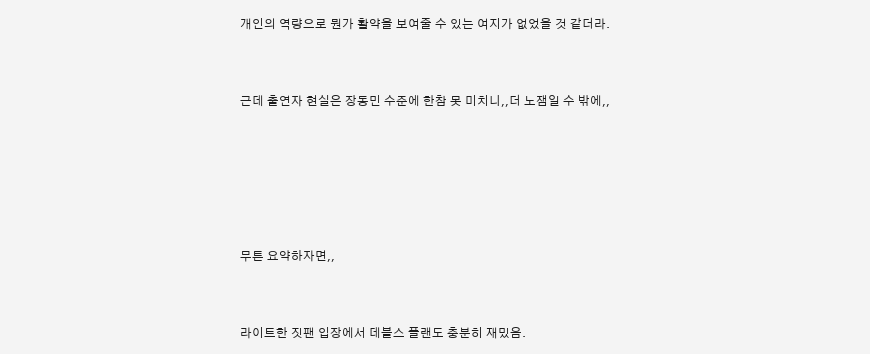개인의 역량으로 뭔가 활약을 보여줄 수 있는 여지가 없었을 것 같더라.


근데 출연자 현실은 장동민 수준에 한참 못 미치니,,더 노잼일 수 밖에,,





무튼 요약하자면,,


라이트한 짓팬 입장에서 데블스 플랜도 충분히 재밌음.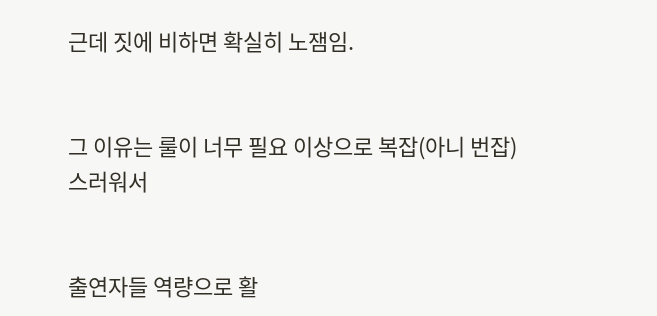근데 짓에 비하면 확실히 노잼임.


그 이유는 룰이 너무 필요 이상으로 복잡(아니 번잡)스러워서


출연자들 역량으로 활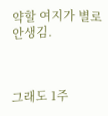약할 여지가 별로 안생김.



그래도 1주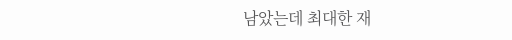남았는데 최대한 재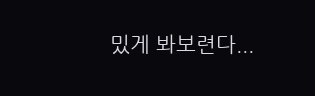밌게 봐보련다...